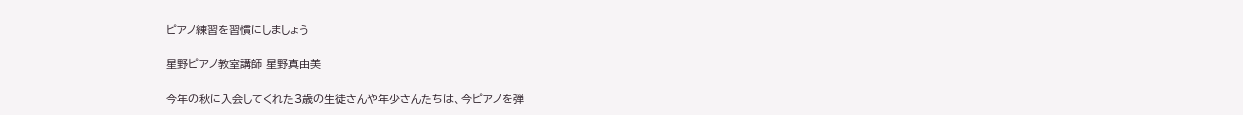ピアノ練習を習慣にしましょう

星野ピアノ教室講師 星野真由美

今年の秋に入会してくれた3歳の生徒さんや年少さんたちは、今ピアノを弾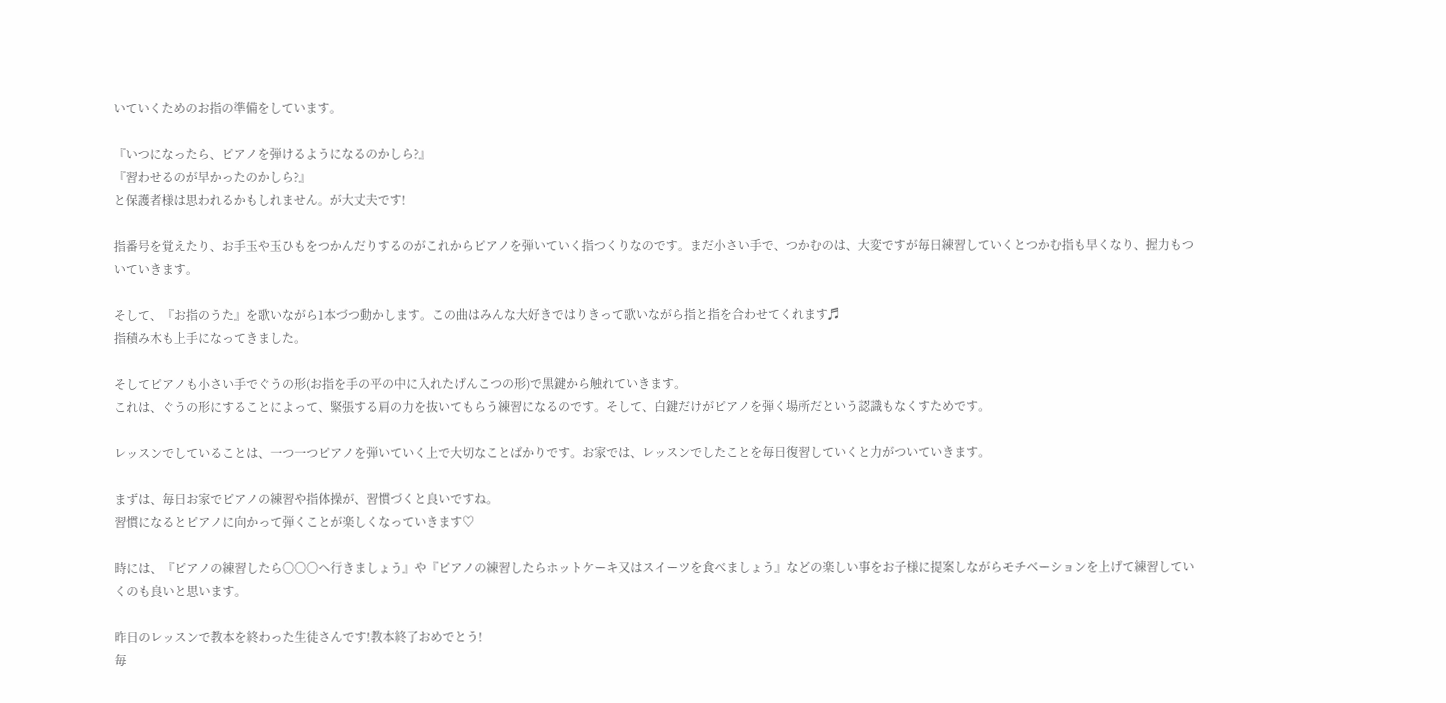いていくためのお指の準備をしています。

『いつになったら、ピアノを弾けるようになるのかしら?』
『習わせるのが早かったのかしら?』
と保護者様は思われるかもしれません。が大丈夫です!

指番号を覚えたり、お手玉や玉ひもをつかんだりするのがこれからピアノを弾いていく指つくりなのです。まだ小さい手で、つかむのは、大変ですが毎日練習していくとつかむ指も早くなり、握力もついていきます。

そして、『お指のうた』を歌いながら1本づつ動かします。この曲はみんな大好きではりきって歌いながら指と指を合わせてくれます♬
指積み木も上手になってきました。

そしてピアノも小さい手でぐうの形(お指を手の平の中に入れたげんこつの形)で黒鍵から触れていきます。
これは、ぐうの形にすることによって、緊張する肩の力を抜いてもらう練習になるのです。そして、白鍵だけがピアノを弾く場所だという認識もなくすためです。

レッスンでしていることは、一つ一つピアノを弾いていく上で大切なことばかりです。お家では、レッスンでしたことを毎日復習していくと力がついていきます。

まずは、毎日お家でピアノの練習や指体操が、習慣づくと良いですね。
習慣になるとピアノに向かって弾くことが楽しくなっていきます♡

時には、『ピアノの練習したら〇〇〇へ行きましょう』や『ピアノの練習したらホットケーキ又はスイーツを食べましょう』などの楽しい事をお子様に提案しながらモチベーションを上げて練習していくのも良いと思います。

昨日のレッスンで教本を終わった生徒さんです!教本終了おめでとう!
毎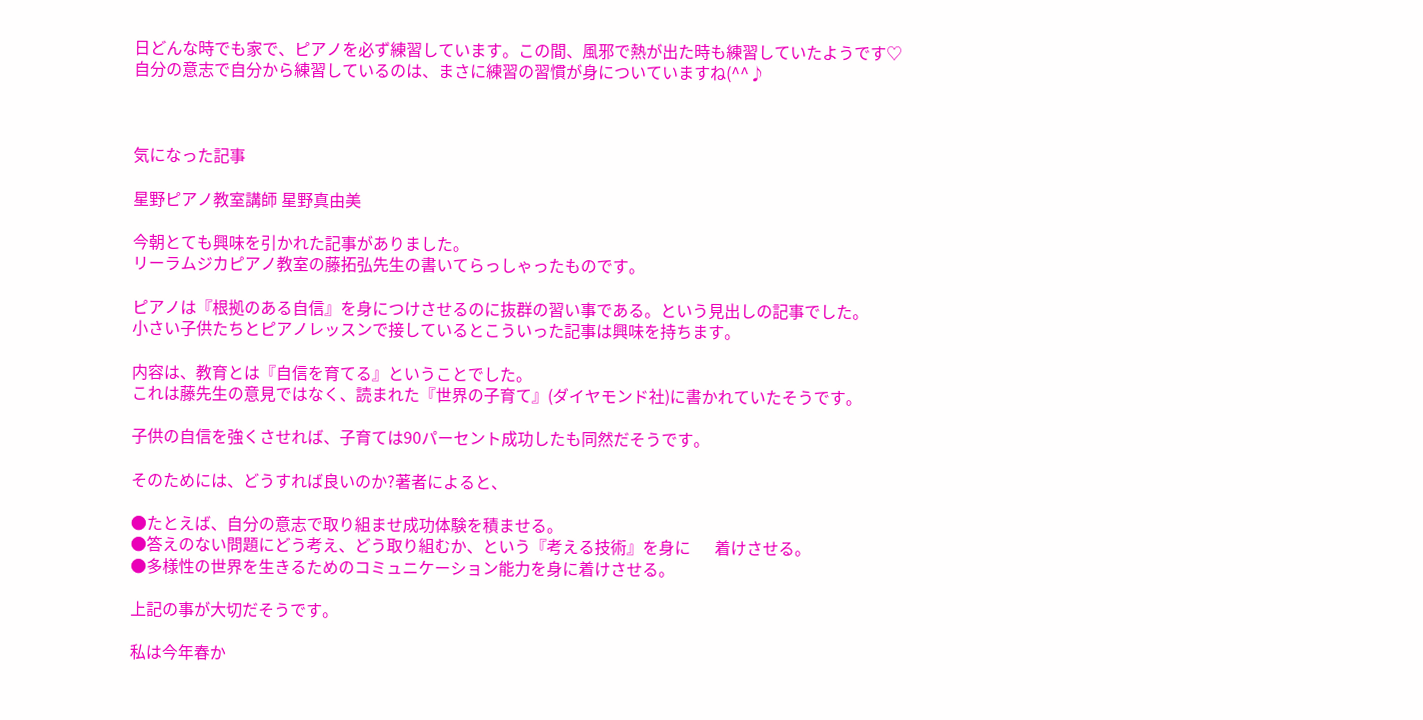日どんな時でも家で、ピアノを必ず練習しています。この間、風邪で熱が出た時も練習していたようです♡
自分の意志で自分から練習しているのは、まさに練習の習慣が身についていますね(^^♪



気になった記事

星野ピアノ教室講師 星野真由美

今朝とても興味を引かれた記事がありました。
リーラムジカピアノ教室の藤拓弘先生の書いてらっしゃったものです。

ピアノは『根拠のある自信』を身につけさせるのに抜群の習い事である。という見出しの記事でした。
小さい子供たちとピアノレッスンで接しているとこういった記事は興味を持ちます。

内容は、教育とは『自信を育てる』ということでした。
これは藤先生の意見ではなく、読まれた『世界の子育て』(ダイヤモンド社)に書かれていたそうです。

子供の自信を強くさせれば、子育ては90パーセント成功したも同然だそうです。

そのためには、どうすれば良いのか?著者によると、

●たとえば、自分の意志で取り組ませ成功体験を積ませる。
●答えのない問題にどう考え、どう取り組むか、という『考える技術』を身に      着けさせる。
●多様性の世界を生きるためのコミュニケーション能力を身に着けさせる。

上記の事が大切だそうです。

私は今年春か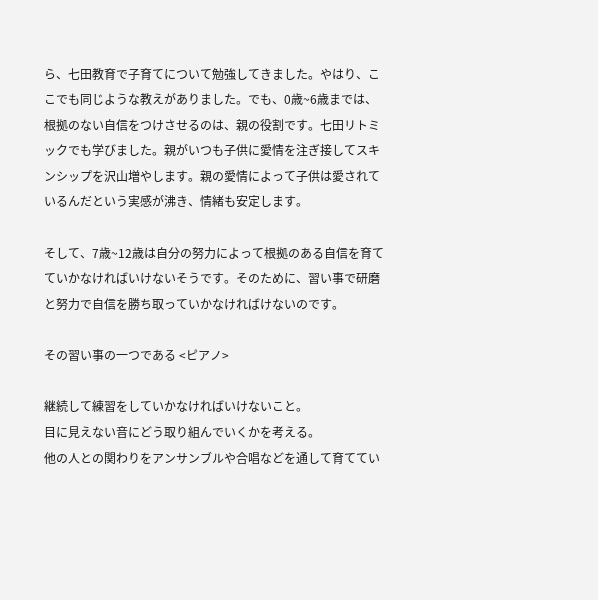ら、七田教育で子育てについて勉強してきました。やはり、ここでも同じような教えがありました。でも、0歳~6歳までは、根拠のない自信をつけさせるのは、親の役割です。七田リトミックでも学びました。親がいつも子供に愛情を注ぎ接してスキンシップを沢山増やします。親の愛情によって子供は愛されているんだという実感が沸き、情緒も安定します。

そして、7歳~12歳は自分の努力によって根拠のある自信を育てていかなければいけないそうです。そのために、習い事で研磨と努力で自信を勝ち取っていかなければけないのです。

その習い事の一つである <ピアノ>

継続して練習をしていかなければいけないこと。
目に見えない音にどう取り組んでいくかを考える。
他の人との関わりをアンサンブルや合唱などを通して育ててい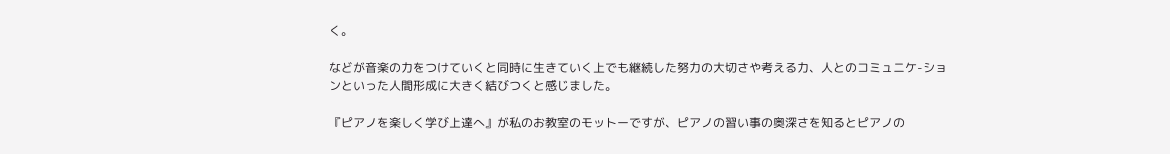く。

などが音楽の力をつけていくと同時に生きていく上でも継続した努力の大切さや考える力、人とのコミュニケ-ションといった人間形成に大きく結びつくと感じました。

『ピアノを楽しく学び上達へ』が私のお教室のモットーですが、ピアノの習い事の奥深さを知るとピアノの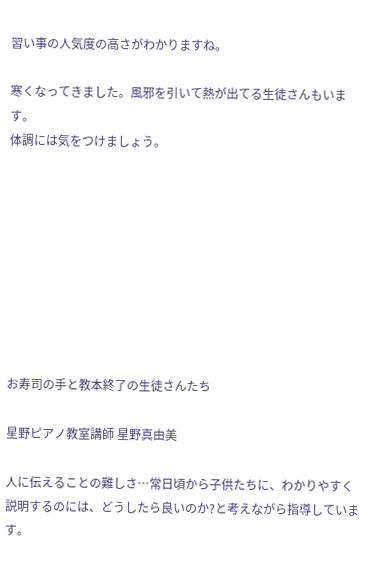習い事の人気度の高さがわかりますね。

寒くなってきました。風邪を引いて熱が出てる生徒さんもいます。
体調には気をつけましょう。









お寿司の手と教本終了の生徒さんたち

星野ピアノ教室講師 星野真由美

人に伝えることの難しさ…常日頃から子供たちに、わかりやすく説明するのには、どうしたら良いのか?と考えながら指導しています。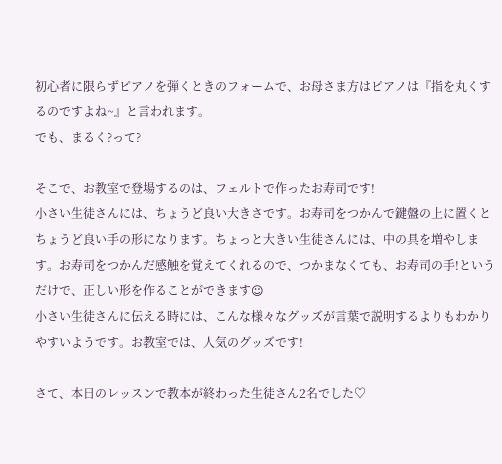初心者に限らずピアノを弾くときのフォームで、お母さま方はピアノは『指を丸くするのですよね~』と言われます。
でも、まるく?って?

そこで、お教室で登場するのは、フェルトで作ったお寿司です!
小さい生徒さんには、ちょうど良い大きさです。お寿司をつかんで鍵盤の上に置くとちょうど良い手の形になります。ちょっと大きい生徒さんには、中の具を増やします。お寿司をつかんだ感触を覚えてくれるので、つかまなくても、お寿司の手!というだけで、正しい形を作ることができます☺
小さい生徒さんに伝える時には、こんな様々なグッズが言葉で説明するよりもわかりやすいようです。お教室では、人気のグッズです!

さて、本日のレッスンで教本が終わった生徒さん2名でした♡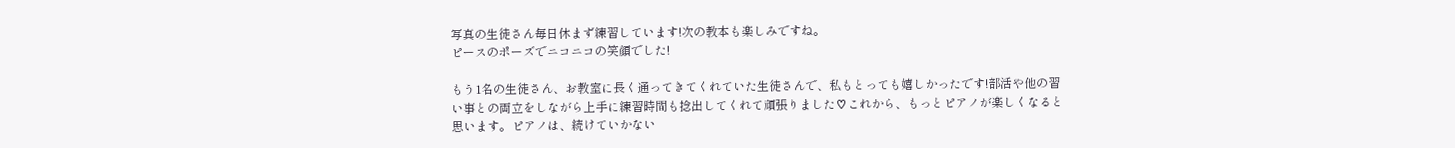写真の生徒さん毎日休まず練習しています!次の教本も楽しみですね。
ピースのポーズでニコニコの笑顔でした!

もう1名の生徒さん、お教室に長く通ってきてくれていた生徒さんで、私もとっても嬉しかったです!部活や他の習い事との両立をしながら上手に練習時間も捻出してくれて頑張りました♡これから、もっとピアノが楽しくなると思います。ピアノは、続けていかない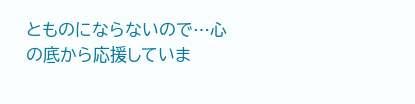とものにならないので…心の底から応援していま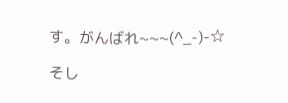す。がんばれ~~~(^_-)-☆

そし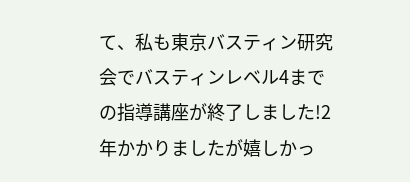て、私も東京バスティン研究会でバスティンレベル4までの指導講座が終了しました!2年かかりましたが嬉しかっ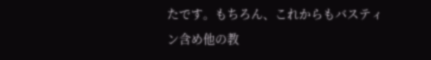たです。もちろん、これからもバスティン含め他の教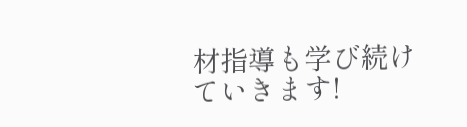材指導も学び続けていきます!